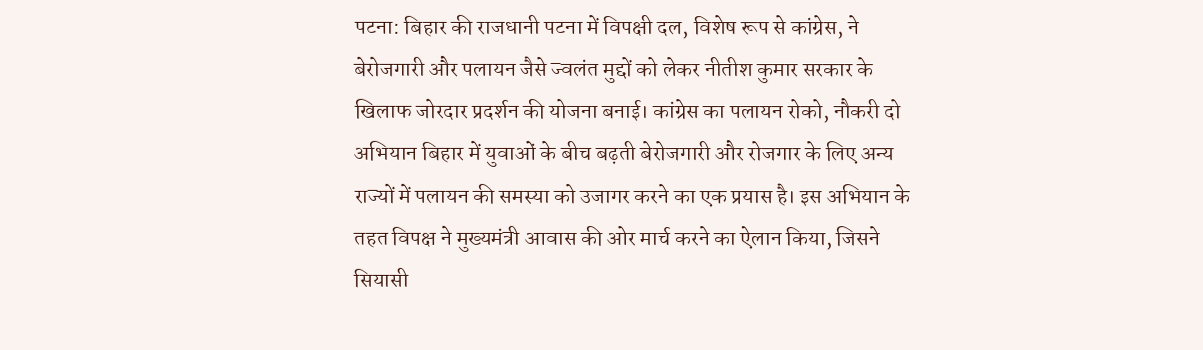पटना: बिहार की राजधानी पटना में विपक्षी दल, विशेष रूप से कांग्रेस, ने बेरोजगारी और पलायन जैसे ज्वलंत मुद्दों को लेकर नीतीश कुमार सरकार के खिलाफ जोरदार प्रदर्शन की योजना बनाई। कांग्रेस का पलायन रोको, नौकरी दो अभियान बिहार में युवाओं के बीच बढ़ती बेरोजगारी और रोजगार के लिए अन्य राज्यों में पलायन की समस्या को उजागर करने का एक प्रयास है। इस अभियान के तहत विपक्ष ने मुख्यमंत्री आवास की ओर मार्च करने का ऐलान किया, जिसने सियासी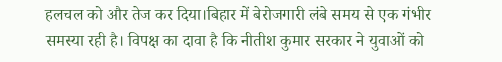हलचल को और तेज कर दिया।बिहार में बेरोजगारी लंबे समय से एक गंभीर समस्या रही है। विपक्ष का दावा है कि नीतीश कुमार सरकार ने युवाओं को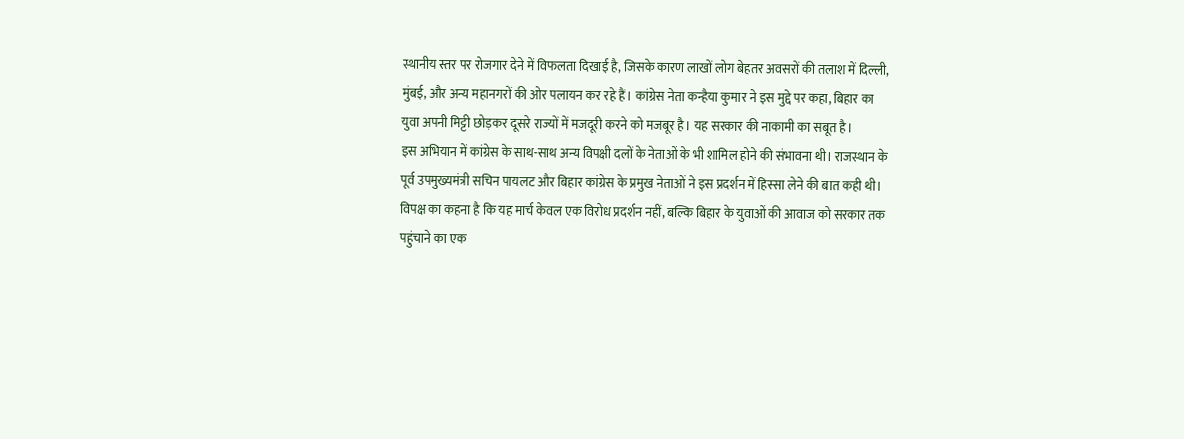स्थानीय स्तर पर रोजगार देने में विफलता दिखाई है, जिसके कारण लाखों लोग बेहतर अवसरों की तलाश में दिल्ली, मुंबई, और अन्य महानगरों की ओर पलायन कर रहे हैं। कांग्रेस नेता कन्हैया कुमार ने इस मुद्दे पर कहा, बिहार का युवा अपनी मिट्टी छोड़कर दूसरे राज्यों में मजदूरी करने को मजबूर है। यह सरकार की नाकामी का सबूत है।
इस अभियान में कांग्रेस के साथ-साथ अन्य विपक्षी दलों के नेताओं के भी शामिल होने की संभावना थी। राजस्थान के पूर्व उपमुख्यमंत्री सचिन पायलट और बिहार कांग्रेस के प्रमुख नेताओं ने इस प्रदर्शन में हिस्सा लेने की बात कही थी। विपक्ष का कहना है कि यह मार्च केवल एक विरोध प्रदर्शन नहीं, बल्कि बिहार के युवाओं की आवाज को सरकार तक पहुंचाने का एक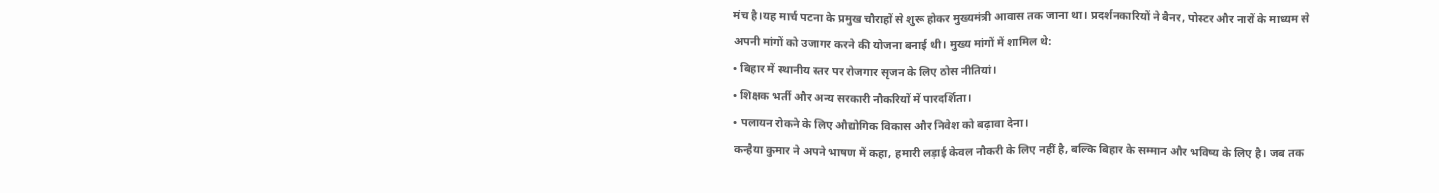मंच है।यह मार्च पटना के प्रमुख चौराहों से शुरू होकर मुख्यमंत्री आवास तक जाना था। प्रदर्शनकारियों ने बैनर, पोस्टर और नारों के माध्यम से अपनी मांगों को उजागर करने की योजना बनाई थी। मुख्य मांगों में शामिल थे:
• बिहार में स्थानीय स्तर पर रोजगार सृजन के लिए ठोस नीतियां।
• शिक्षक भर्ती और अन्य सरकारी नौकरियों में पारदर्शिता।
• पलायन रोकने के लिए औद्योगिक विकास और निवेश को बढ़ावा देना।
कन्हैया कुमार ने अपने भाषण में कहा, हमारी लड़ाई केवल नौकरी के लिए नहीं है, बल्कि बिहार के सम्मान और भविष्य के लिए है। जब तक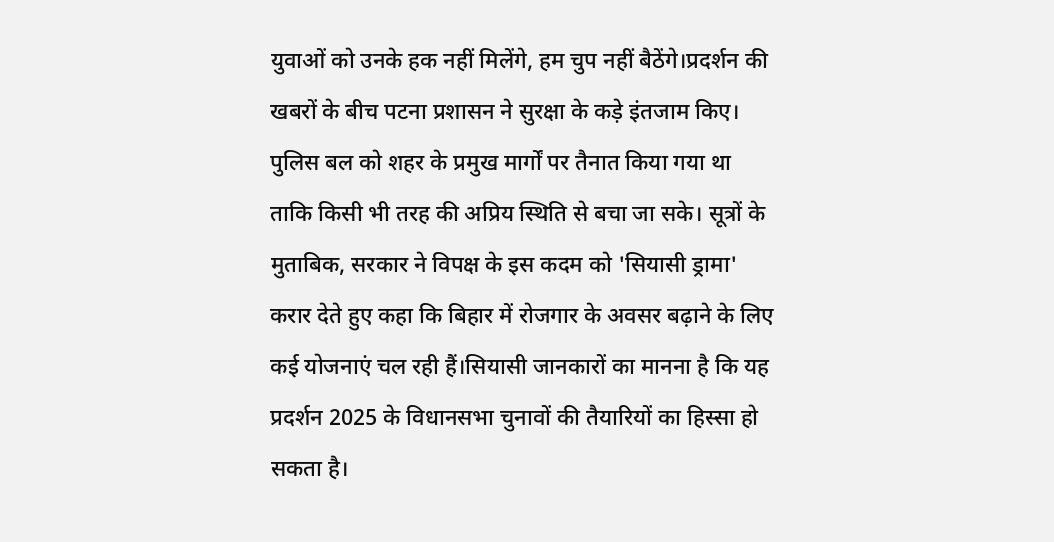युवाओं को उनके हक नहीं मिलेंगे, हम चुप नहीं बैठेंगे।प्रदर्शन की खबरों के बीच पटना प्रशासन ने सुरक्षा के कड़े इंतजाम किए। पुलिस बल को शहर के प्रमुख मार्गों पर तैनात किया गया था ताकि किसी भी तरह की अप्रिय स्थिति से बचा जा सके। सूत्रों के मुताबिक, सरकार ने विपक्ष के इस कदम को 'सियासी ड्रामा' करार देते हुए कहा कि बिहार में रोजगार के अवसर बढ़ाने के लिए कई योजनाएं चल रही हैं।सियासी जानकारों का मानना है कि यह प्रदर्शन 2025 के विधानसभा चुनावों की तैयारियों का हिस्सा हो सकता है।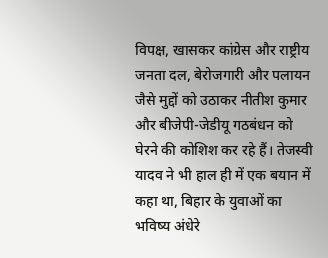विपक्ष, खासकर कांग्रेस और राष्ट्रीय जनता दल, बेरोजगारी और पलायन जैसे मुद्दों को उठाकर नीतीश कुमार और बीजेपी-जेडीयू गठबंधन को घेरने की कोशिश कर रहे हैं। तेजस्वी यादव ने भी हाल ही में एक बयान में कहा था, बिहार के युवाओं का भविष्य अंधेरे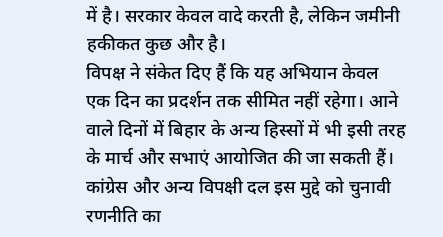में है। सरकार केवल वादे करती है, लेकिन जमीनी हकीकत कुछ और है।
विपक्ष ने संकेत दिए हैं कि यह अभियान केवल एक दिन का प्रदर्शन तक सीमित नहीं रहेगा। आने वाले दिनों में बिहार के अन्य हिस्सों में भी इसी तरह के मार्च और सभाएं आयोजित की जा सकती हैं। कांग्रेस और अन्य विपक्षी दल इस मुद्दे को चुनावी रणनीति का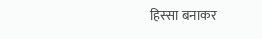हिस्सा बनाकर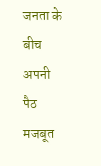जनता के बीच अपनी पैठ मजबूत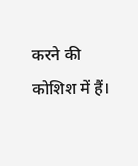करने की कोशिश में हैं।